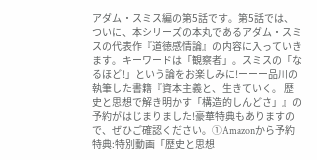アダム・スミス編の第5話です。第5話では、ついに、本シリーズの本丸であるアダム・スミスの代表作『道徳感情論』の内容に入っていきます。キーワードは「観察者」。スミスの「なるほど!」という論をお楽しみに!ーーー品川の執筆した書籍『資本主義と、生きていく。 歴史と思想で解き明かす「構造的しんどさ」』の予約がはじまりました!豪華特典もありますので、ぜひご確認ください。①Amazonから予約 特典:特別動画「歴史と思想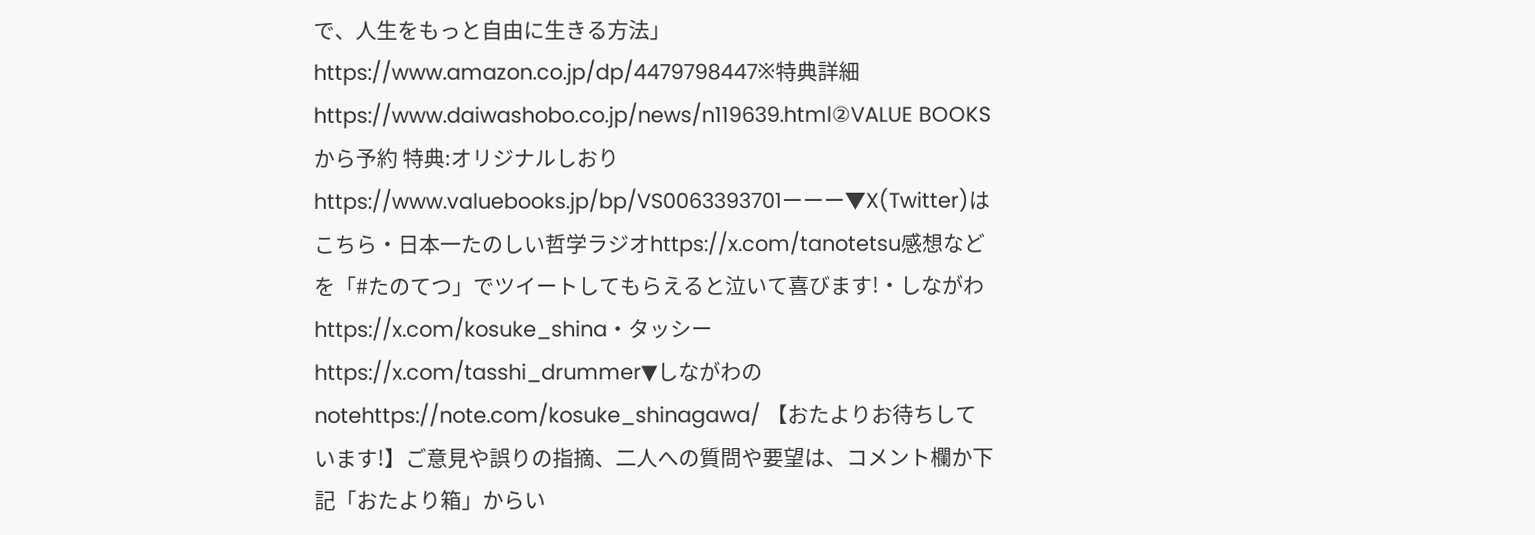で、人生をもっと自由に生きる方法」https://www.amazon.co.jp/dp/4479798447※特典詳細https://www.daiwashobo.co.jp/news/n119639.html②VALUE BOOKSから予約 特典:オリジナルしおりhttps://www.valuebooks.jp/bp/VS0063393701ーーー▼X(Twitter)はこちら・日本一たのしい哲学ラジオhttps://x.com/tanotetsu感想などを「#たのてつ」でツイートしてもらえると泣いて喜びます!・しながわhttps://x.com/kosuke_shina・タッシーhttps://x.com/tasshi_drummer▼しながわのnotehttps://note.com/kosuke_shinagawa/ 【おたよりお待ちしています!】ご意見や誤りの指摘、二人への質問や要望は、コメント欄か下記「おたより箱」からい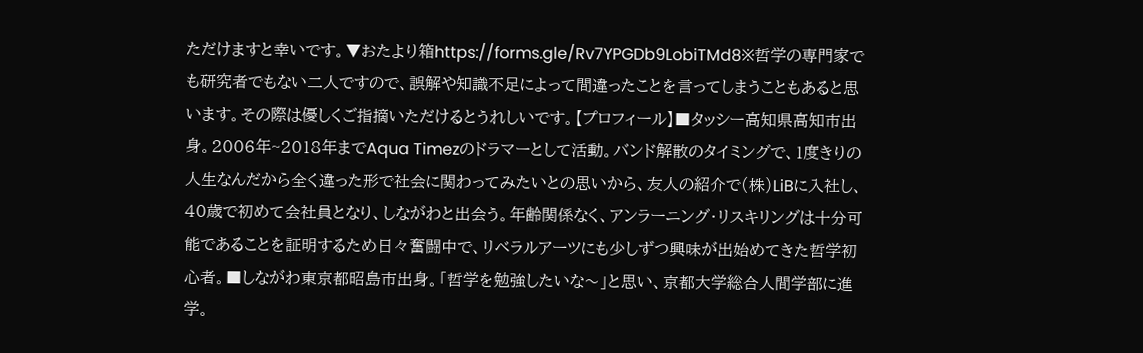ただけますと幸いです。▼おたより箱https://forms.gle/Rv7YPGDb9LobiTMd8※哲学の専門家でも研究者でもない二人ですので、誤解や知識不足によって間違ったことを言ってしまうこともあると思います。その際は優しくご指摘いただけるとうれしいです。【プロフィール】■タッシー高知県高知市出身。2006年~2018年までAqua Timezのドラマーとして活動。バンド解散のタイミングで、1度きりの人生なんだから全く違った形で社会に関わってみたいとの思いから、友人の紹介で(株)LiBに入社し、40歳で初めて会社員となり、しながわと出会う。年齢関係なく、アンラーニング・リスキリングは十分可能であることを証明するため日々奮闘中で、リベラルアーツにも少しずつ興味が出始めてきた哲学初心者。■しながわ東京都昭島市出身。「哲学を勉強したいな〜」と思い、京都大学総合人間学部に進学。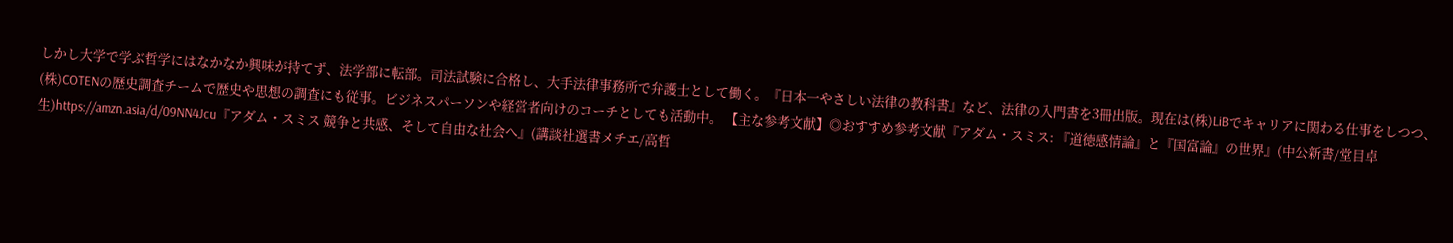しかし大学で学ぶ哲学にはなかなか興味が持てず、法学部に転部。司法試験に合格し、大手法律事務所で弁護士として働く。『日本一やさしい法律の教科書』など、法律の入門書を3冊出版。現在は(株)LiBでキャリアに関わる仕事をしつつ、(株)COTENの歴史調査チームで歴史や思想の調査にも従事。ビジネスパーソンや経営者向けのコーチとしても活動中。 【主な参考文献】◎おすすめ参考文献『アダム・スミス: 『道徳感情論』と『国富論』の世界』(中公新書/堂目卓生)https://amzn.asia/d/09NN4Jcu『アダム・スミス 競争と共感、そして自由な社会へ』(講談社選書メチエ/高哲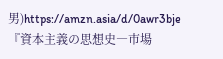男)https://amzn.asia/d/0awr3bje『資本主義の思想史―市場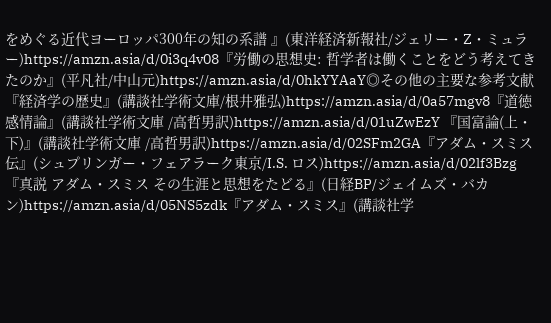をめぐる近代ヨーロッパ300年の知の系譜 』(東洋経済新報社/ジェリー・Z・ミュラー)https://amzn.asia/d/0i3q4v08『労働の思想史: 哲学者は働くことをどう考えてきたのか』(平凡社/中山元)https://amzn.asia/d/0hkYYAaY◎その他の主要な参考文献『経済学の歴史』(講談社学術文庫/根井雅弘)https://amzn.asia/d/0a57mgv8『道徳感情論』(講談社学術文庫 /高哲男訳)https://amzn.asia/d/01uZwEzY 『国富論(上・下)』(講談社学術文庫 /高哲男訳)https://amzn.asia/d/02SFm2GA『アダム・スミス伝』(シュプリンガー・フェアラーク東京/I.S. ロス)https://amzn.asia/d/02lf3Bzg『真説 アダム・スミス その生涯と思想をたどる』(日経BP/ジェイムズ・バカン)https://amzn.asia/d/05NS5zdk『アダム・スミス』(講談社学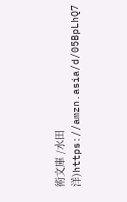術文庫 /水田洋)https://amzn.asia/d/05BpLhQ7